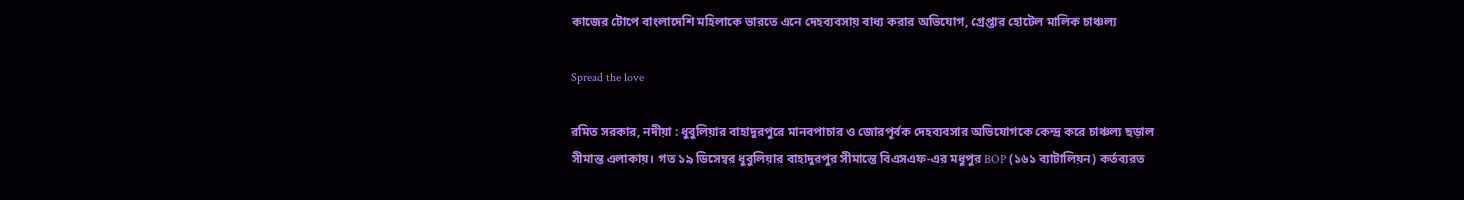কাজের টোপে বাংলাদেশি মহিলাকে ভারতে এনে দেহব্যবসায় বাধ্য করার অভিযোগ, গ্রেপ্তার হোটেল মালিক চাঞ্চল্য

Spread the love

রমিত সরকার, নদীয়া : ধুবুলিয়ার বাহাদুরপুরে মানবপাচার ও জোরপূর্বক দেহব্যবসার অভিযোগকে কেন্দ্র করে চাঞ্চল্য ছড়াল সীমান্ত এলাকায়। গত ১৯ ডিসেম্বর ধুবুলিয়ার বাহাদুরপুর সীমান্তে বিএসএফ-এর মধুপুর BOP (১৬১ ব্যাটালিয়ন) কর্তব্যরত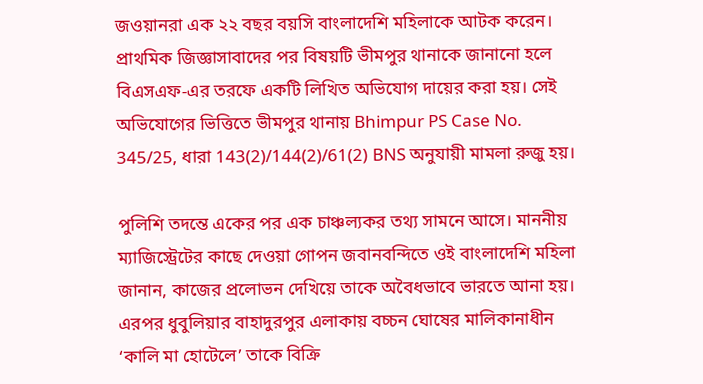জওয়ানরা এক ২২ বছর বয়সি বাংলাদেশি মহিলাকে আটক করেন। প্রাথমিক জিজ্ঞাসাবাদের পর বিষয়টি ভীমপুর থানাকে জানানো হলে বিএসএফ-এর তরফে একটি লিখিত অভিযোগ দায়ের করা হয়। সেই অভিযোগের ভিত্তিতে ভীমপুর থানায় Bhimpur PS Case No. 345/25, ধারা 143(2)/144(2)/61(2) BNS অনুযায়ী মামলা রুজু হয়।

পুলিশি তদন্তে একের পর এক চাঞ্চল্যকর তথ্য সামনে আসে। মাননীয় ম্যাজিস্ট্রেটের কাছে দেওয়া গোপন জবানবন্দিতে ওই বাংলাদেশি মহিলা জানান, কাজের প্রলোভন দেখিয়ে তাকে অবৈধভাবে ভারতে আনা হয়। এরপর ধুবুলিয়ার বাহাদুরপুর এলাকায় বচ্চন ঘোষের মালিকানাধীন ‘কালি মা হোটেলে’ তাকে বিক্রি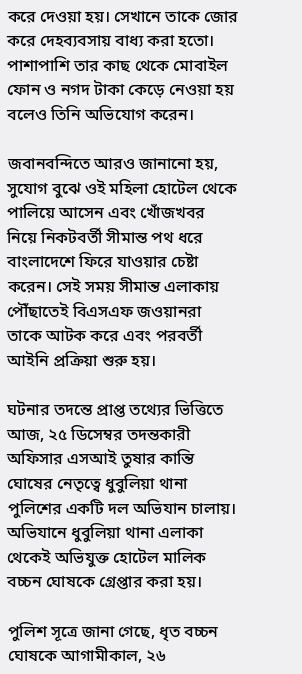করে দেওয়া হয়। সেখানে তাকে জোর করে দেহব্যবসায় বাধ্য করা হতো। পাশাপাশি তার কাছ থেকে মোবাইল ফোন ও নগদ টাকা কেড়ে নেওয়া হয় বলেও তিনি অভিযোগ করেন।

জবানবন্দিতে আরও জানানো হয়, সুযোগ বুঝে ওই মহিলা হোটেল থেকে পালিয়ে আসেন এবং খোঁজখবর নিয়ে নিকটবর্তী সীমান্ত পথ ধরে বাংলাদেশে ফিরে যাওয়ার চেষ্টা করেন। সেই সময় সীমান্ত এলাকায় পৌঁছাতেই বিএসএফ জওয়ানরা তাকে আটক করে এবং পরবর্তী আইনি প্রক্রিয়া শুরু হয়।

ঘটনার তদন্তে প্রাপ্ত তথ্যের ভিত্তিতে আজ, ২৫ ডিসেম্বর তদন্তকারী অফিসার এসআই তুষার কান্তি ঘোষের নেতৃত্বে ধুবুলিয়া থানা পুলিশের একটি দল অভিযান চালায়। অভিযানে ধুবুলিয়া থানা এলাকা থেকেই অভিযুক্ত হোটেল মালিক বচ্চন ঘোষকে গ্রেপ্তার করা হয়।

পুলিশ সূত্রে জানা গেছে, ধৃত বচ্চন ঘোষকে আগামীকাল, ২৬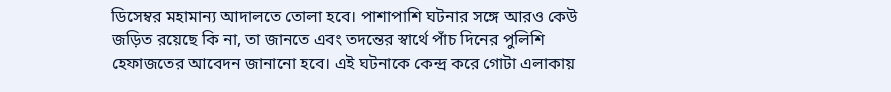ডিসেম্বর মহামান্য আদালতে তোলা হবে। পাশাপাশি ঘটনার সঙ্গে আরও কেউ জড়িত রয়েছে কি না, তা জানতে এবং তদন্তের স্বার্থে পাঁচ দিনের পুলিশি হেফাজতের আবেদন জানানো হবে। এই ঘটনাকে কেন্দ্র করে গোটা এলাকায়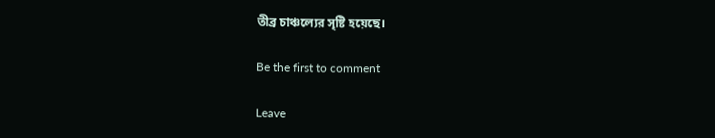তীব্র চাঞ্চল্যের সৃষ্টি হয়েছে।

Be the first to comment

Leave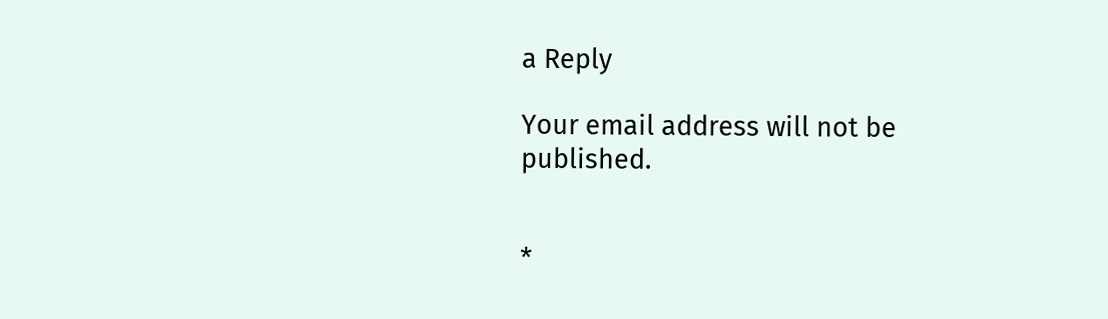a Reply

Your email address will not be published.


*